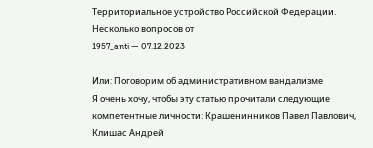Территориальное устройство Российской Федерации. Несколько вопросов от
1957_anti — 07.12.2023

Или: Поговорим об административном вандализме
Я очень хочу, чтобы эту статью прочитали следующие компетентные личности: Крашенинников Павел Павлович, Клишас Андрей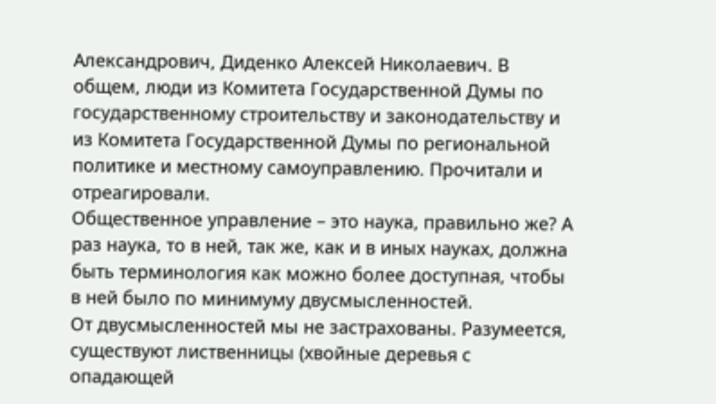Александрович, Диденко Алексей Николаевич. В общем, люди из Комитета Государственной Думы по государственному строительству и законодательству и из Комитета Государственной Думы по региональной политике и местному самоуправлению. Прочитали и отреагировали.
Общественное управление – это наука, правильно же? А раз наука, то в ней, так же, как и в иных науках, должна быть терминология как можно более доступная, чтобы в ней было по минимуму двусмысленностей.
От двусмысленностей мы не застрахованы. Разумеется, существуют лиственницы (хвойные деревья с опадающей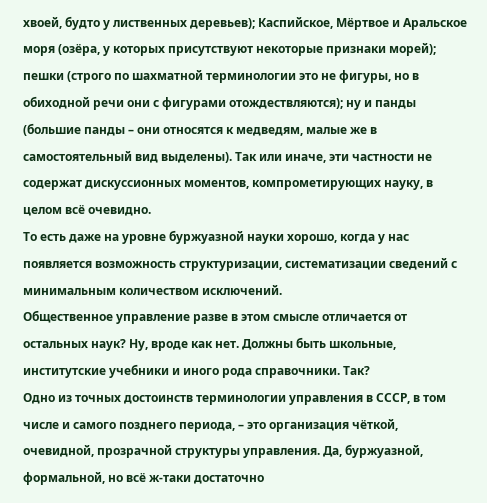хвоей, будто у лиственных деревьев); Каспийское, Мёртвое и Аральское моря (озёра, у которых присутствуют некоторые признаки морей); пешки (строго по шахматной терминологии это не фигуры, но в обиходной речи они с фигурами отождествляются); ну и панды (большие панды – они относятся к медведям, малые же в самостоятельный вид выделены). Так или иначе, эти частности не содержат дискуссионных моментов, компрометирующих науку, в целом всё очевидно.
То есть даже на уровне буржуазной науки хорошо, когда у нас появляется возможность структуризации, систематизации сведений с минимальным количеством исключений.
Общественное управление разве в этом смысле отличается от остальных наук? Ну, вроде как нет. Должны быть школьные, институтские учебники и иного рода справочники. Так?
Одно из точных достоинств терминологии управления в СССР, в том числе и самого позднего периода, – это организация чёткой, очевидной, прозрачной структуры управления. Да, буржуазной, формальной, но всё ж-таки достаточно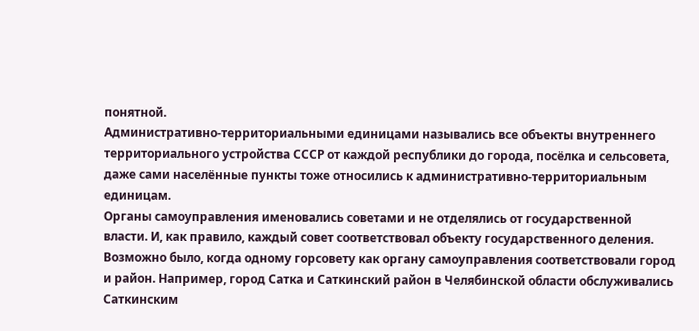понятной.
Административно-территориальными единицами назывались все объекты внутреннего территориального устройства СССР от каждой республики до города, посёлка и сельсовета, даже сами населённые пункты тоже относились к административно-территориальным единицам.
Органы самоуправления именовались советами и не отделялись от государственной власти. И, как правило, каждый совет соответствовал объекту государственного деления. Возможно было, когда одному горсовету как органу самоуправления соответствовали город и район. Например, город Сатка и Саткинский район в Челябинской области обслуживались Саткинским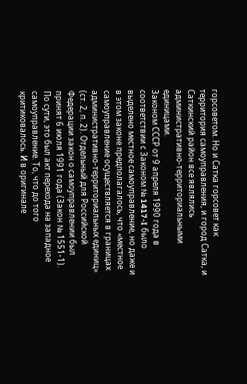горсоветом. Но и Сатка горсовет как территория самоуправления, и город Сатка, и Саткинский район все являлись административно-территориальными единицами.
Законом СССР от 9 апреля 1990 года в соответствии с Законом № 1417-I было выделено местное самоуправление, но даже и в этом законе предполагалось, что «местное самоуправление осуществляется в границах административно-территориальных единиц» (ст. 2, п. 2). Отдельный для Российской Федерации закон о самоуправлении был принят 6 июля 1991 года (Закон № 1551-1).
По сути, это был акт перехода на западное самоуправление. То, что до того критиковалось. И в оригинале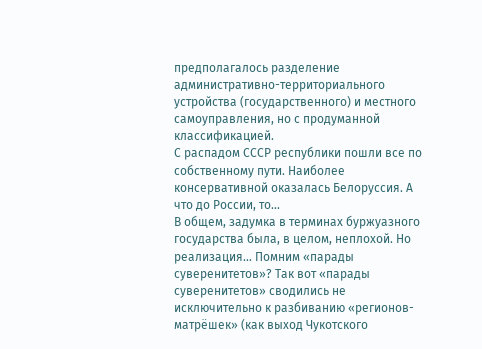предполагалось разделение административно-территориального устройства (государственного) и местного самоуправления, но с продуманной классификацией.
С распадом СССР республики пошли все по собственному пути. Наиболее консервативной оказалась Белоруссия. А что до России, то...
В общем, задумка в терминах буржуазного государства была, в целом, неплохой. Но реализация... Помним «парады суверенитетов»? Так вот «парады суверенитетов» сводились не исключительно к разбиванию «регионов-матрёшек» (как выход Чукотского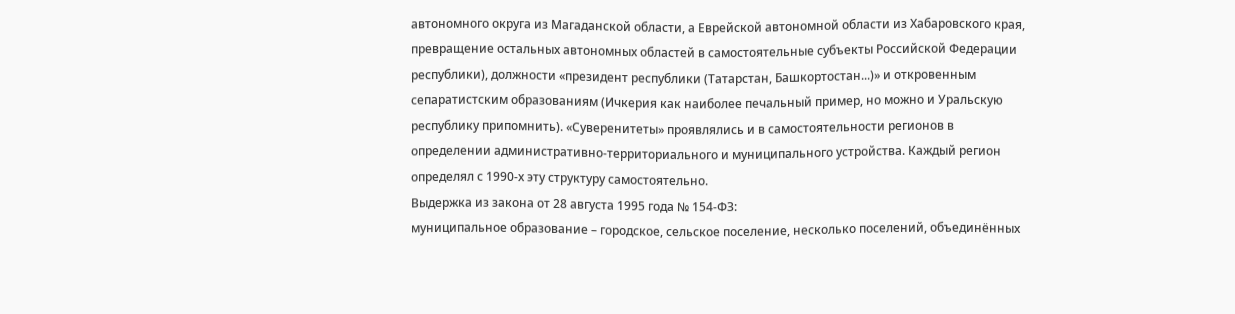автономного округа из Магаданской области, а Еврейской автономной области из Хабаровского края, превращение остальных автономных областей в самостоятельные субъекты Российской Федерации республики), должности «президент республики (Татарстан, Башкортостан...)» и откровенным сепаратистским образованиям (Ичкерия как наиболее печальный пример, но можно и Уральскую республику припомнить). «Суверенитеты» проявлялись и в самостоятельности регионов в определении административно-территориального и муниципального устройства. Каждый регион определял с 1990-х эту структуру самостоятельно.
Выдержка из закона от 28 августа 1995 года № 154-ФЗ:
муниципальное образование – городское, сельское поселение, несколько поселений, объединённых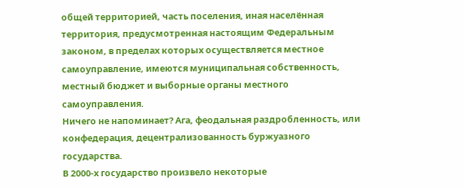общей территорией, часть поселения, иная населённая территория, предусмотренная настоящим Федеральным законом, в пределах которых осуществляется местное самоуправление, имеются муниципальная собственность, местный бюджет и выборные органы местного самоуправления.
Ничего не напоминает? Ага, феодальная раздробленность, или конфедерация, децентрализованность буржуазного государства.
В 2000-х государство произвело некоторые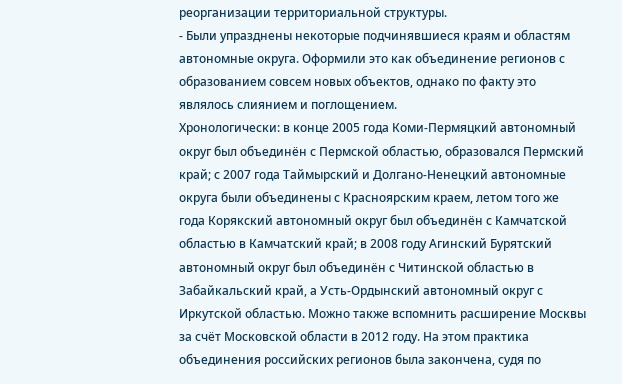реорганизации территориальной структуры.
- Были упразднены некоторые подчинявшиеся краям и областям автономные округа. Оформили это как объединение регионов с образованием совсем новых объектов, однако по факту это являлось слиянием и поглощением.
Хронологически: в конце 2005 года Коми-Пермяцкий автономный округ был объединён с Пермской областью, образовался Пермский край; с 2007 года Таймырский и Долгано-Ненецкий автономные округа были объединены с Красноярским краем, летом того же года Корякский автономный округ был объединён с Камчатской областью в Камчатский край; в 2008 году Агинский Бурятский автономный округ был объединён с Читинской областью в Забайкальский край, а Усть-Ордынский автономный округ с Иркутской областью. Можно также вспомнить расширение Москвы за счёт Московской области в 2012 году. На этом практика объединения российских регионов была закончена, судя по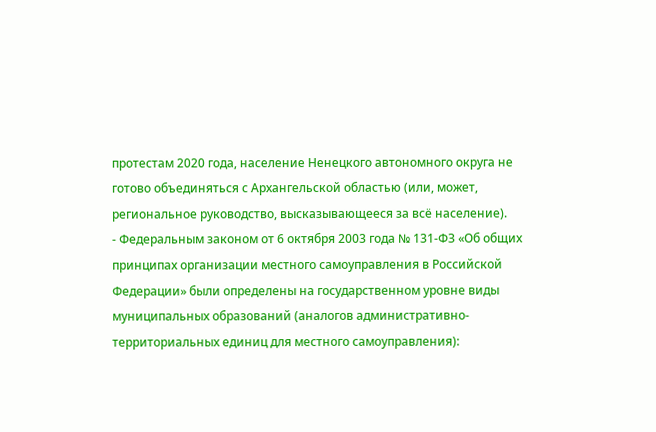протестам 2020 года, население Ненецкого автономного округа не готово объединяться с Архангельской областью (или, может, региональное руководство, высказывающееся за всё население).
- Федеральным законом от 6 октября 2003 года № 131-ФЗ «Об общих принципах организации местного самоуправления в Российской Федерации» были определены на государственном уровне виды муниципальных образований (аналогов административно-территориальных единиц для местного самоуправления):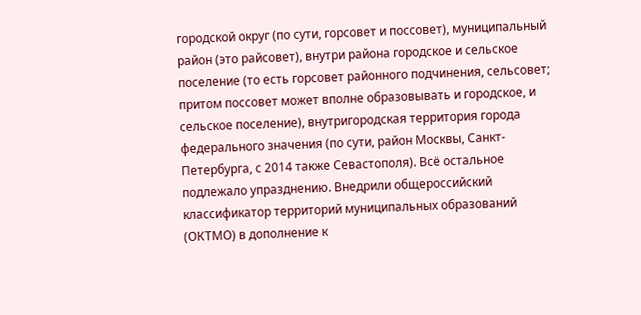городской округ (по сути, горсовет и поссовет), муниципальный район (это райсовет), внутри района городское и сельское поселение (то есть горсовет районного подчинения, сельсовет; притом поссовет может вполне образовывать и городское, и сельское поселение), внутригородская территория города федерального значения (по сути, район Москвы, Санкт-Петербурга, с 2014 также Севастополя). Всё остальное подлежало упразднению. Внедрили общероссийский классификатор территорий муниципальных образований (ОКТМО) в дополнение к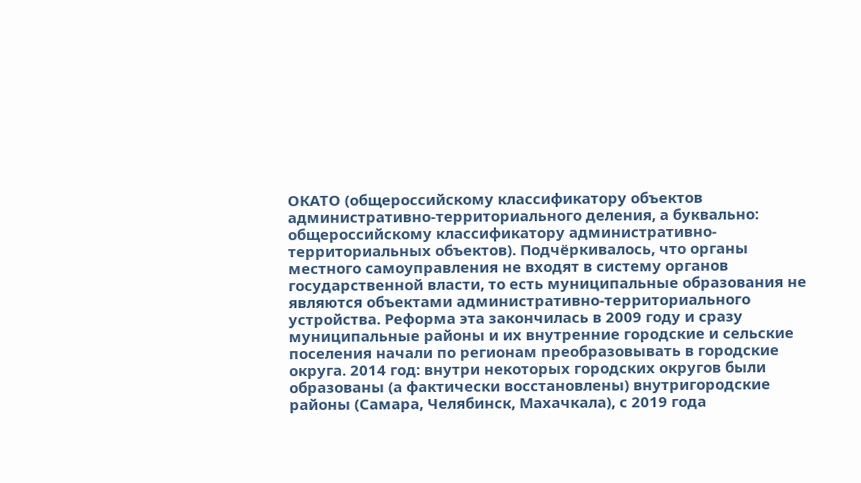ОКАТО (общероссийскому классификатору объектов административно-территориального деления, а буквально: общероссийскому классификатору административно-территориальных объектов). Подчёркивалось, что органы местного самоуправления не входят в систему органов государственной власти, то есть муниципальные образования не являются объектами административно-территориального устройства. Реформа эта закончилась в 2009 году и сразу муниципальные районы и их внутренние городские и сельские поселения начали по регионам преобразовывать в городские округа. 2014 год: внутри некоторых городских округов были образованы (а фактически восстановлены) внутригородские районы (Самара, Челябинск, Махачкала), с 2019 года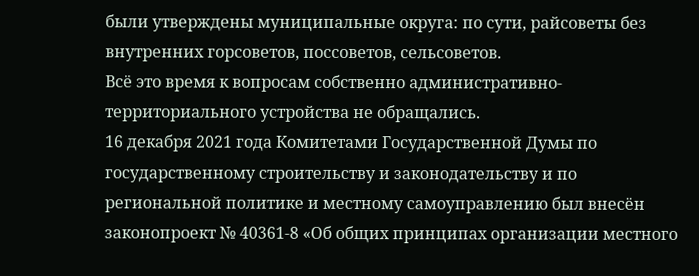были утверждены муниципальные округа: по сути, райсоветы без внутренних горсоветов, поссоветов, сельсоветов.
Всё это время к вопросам собственно административно-территориального устройства не обращались.
16 декабря 2021 года Комитетами Государственной Думы по государственному строительству и законодательству и по региональной политике и местному самоуправлению был внесён законопроект № 40361-8 «Об общих принципах организации местного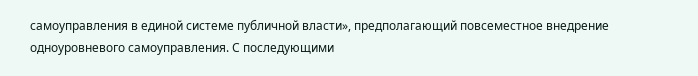самоуправления в единой системе публичной власти», предполагающий повсеместное внедрение одноуровневого самоуправления. С последующими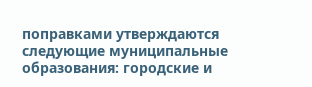поправками утверждаются следующие муниципальные образования: городские и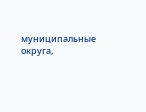муниципальные округа,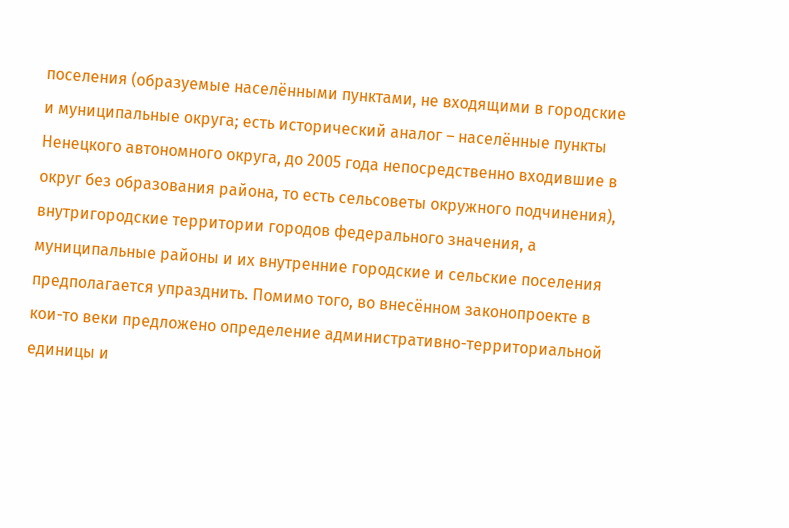поселения (образуемые населёнными пунктами, не входящими в городские и муниципальные округа; есть исторический аналог – населённые пункты Ненецкого автономного округа, до 2005 года непосредственно входившие в округ без образования района, то есть сельсоветы окружного подчинения), внутригородские территории городов федерального значения, а муниципальные районы и их внутренние городские и сельские поселения предполагается упразднить. Помимо того, во внесённом законопроекте в кои-то веки предложено определение административно-территориальной единицы и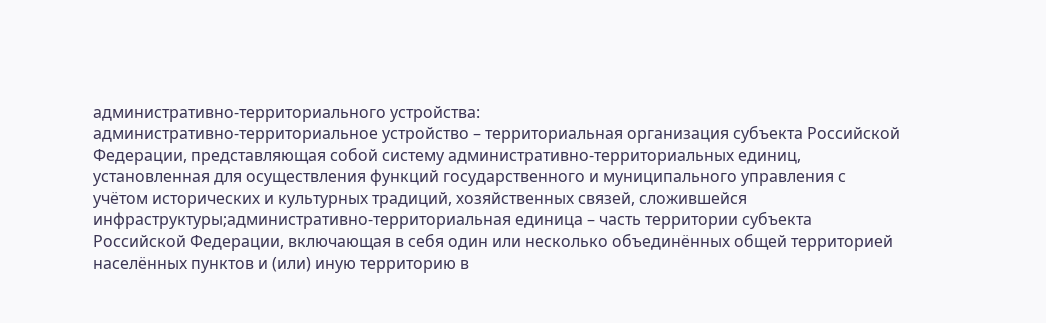административно-территориального устройства:
административно-территориальное устройство – территориальная организация субъекта Российской Федерации, представляющая собой систему административно-территориальных единиц, установленная для осуществления функций государственного и муниципального управления с учётом исторических и культурных традиций, хозяйственных связей, сложившейся инфраструктуры;административно-территориальная единица – часть территории субъекта Российской Федерации, включающая в себя один или несколько объединённых общей территорией населённых пунктов и (или) иную территорию в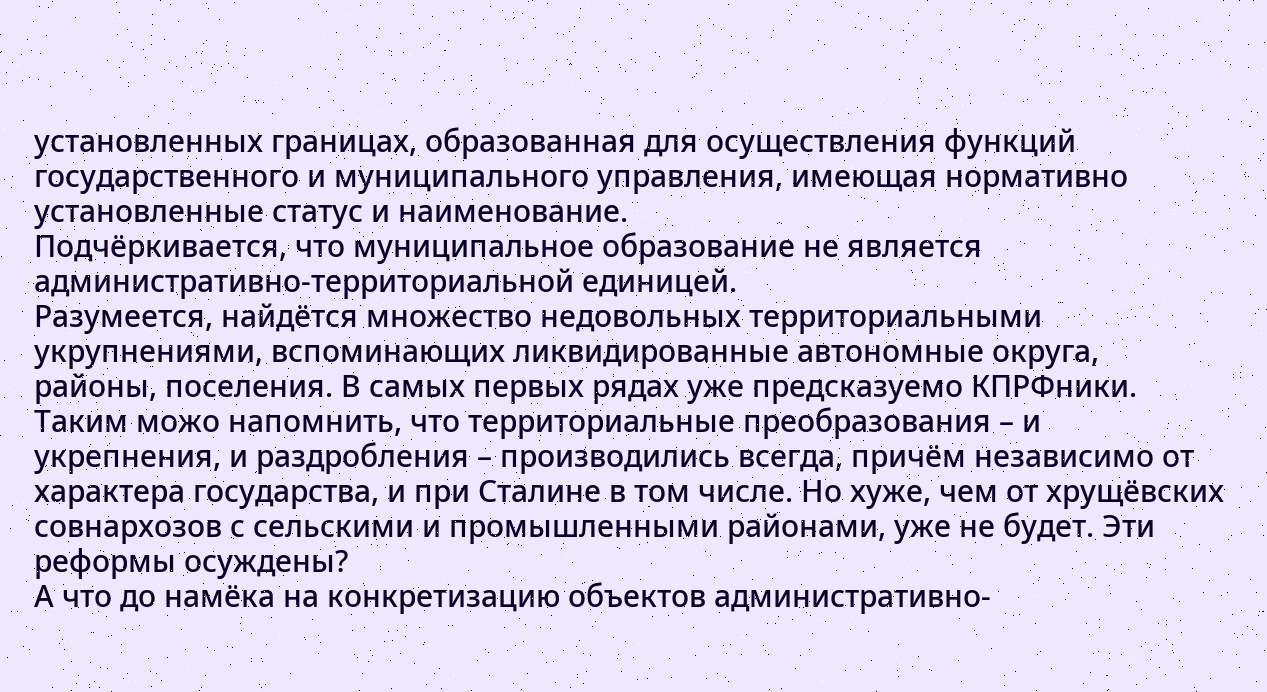установленных границах, образованная для осуществления функций государственного и муниципального управления, имеющая нормативно установленные статус и наименование.
Подчёркивается, что муниципальное образование не является административно-территориальной единицей.
Разумеется, найдётся множество недовольных территориальными укрупнениями, вспоминающих ликвидированные автономные округа, районы, поселения. В самых первых рядах уже предсказуемо КПРФники. Таким можо напомнить, что территориальные преобразования – и укрепнения, и раздробления – производились всегда, причём независимо от характера государства, и при Сталине в том числе. Но хуже, чем от хрущёвских совнархозов с сельскими и промышленными районами, уже не будет. Эти реформы осуждены?
А что до намёка на конкретизацию объектов административно-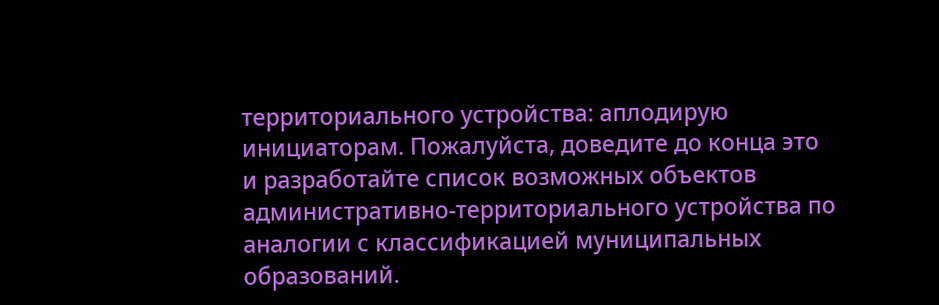территориального устройства: аплодирую инициаторам. Пожалуйста, доведите до конца это и разработайте список возможных объектов административно-территориального устройства по аналогии с классификацией муниципальных образований.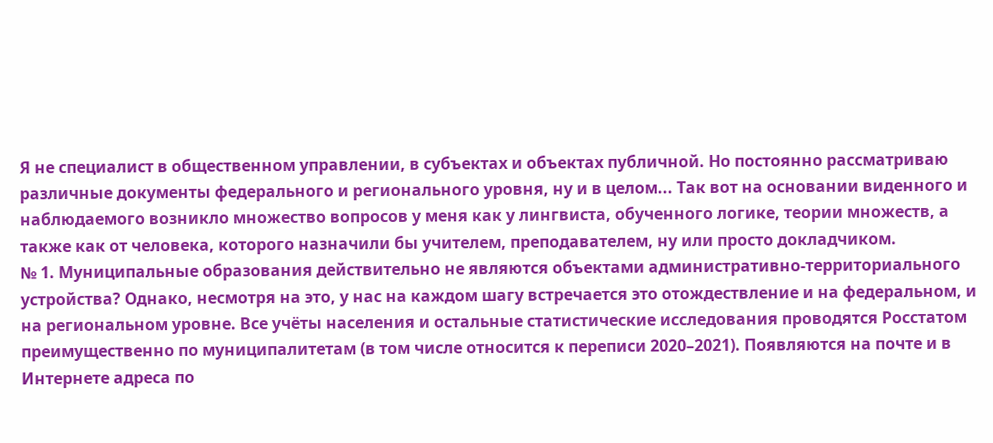Я не специалист в общественном управлении, в субъектах и объектах публичной. Но постоянно рассматриваю различные документы федерального и регионального уровня, ну и в целом... Так вот на основании виденного и наблюдаемого возникло множество вопросов у меня как у лингвиста, обученного логике, теории множеств, а также как от человека, которого назначили бы учителем, преподавателем, ну или просто докладчиком.
№ 1. Муниципальные образования действительно не являются объектами административно-территориального устройства? Однако, несмотря на это, у нас на каждом шагу встречается это отождествление и на федеральном, и на региональном уровне. Все учёты населения и остальные статистические исследования проводятся Росстатом преимущественно по муниципалитетам (в том числе относится к переписи 2020–2021). Появляются на почте и в Интернете адреса по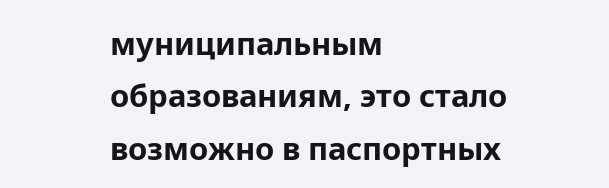муниципальным образованиям, это стало возможно в паспортных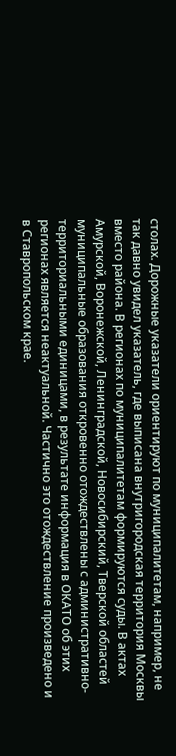столах. Дорожные указатели ориентируют по муниципалитетам, например, не так давно увидел указатель, где выписана внутригородская территория Москвы вместо района. В регионах по муниципалитетам формируются суды. В актах Амурской, Воронежской, Ленинградской, Новосибирский, Тверской областей муниципальные образования откровенно отождествлены с административно-территориальными единицами, в результате информация в ОКАТО об этих регионах является неактуальной. Частично это отождествление произведено и в Ставропольском крае.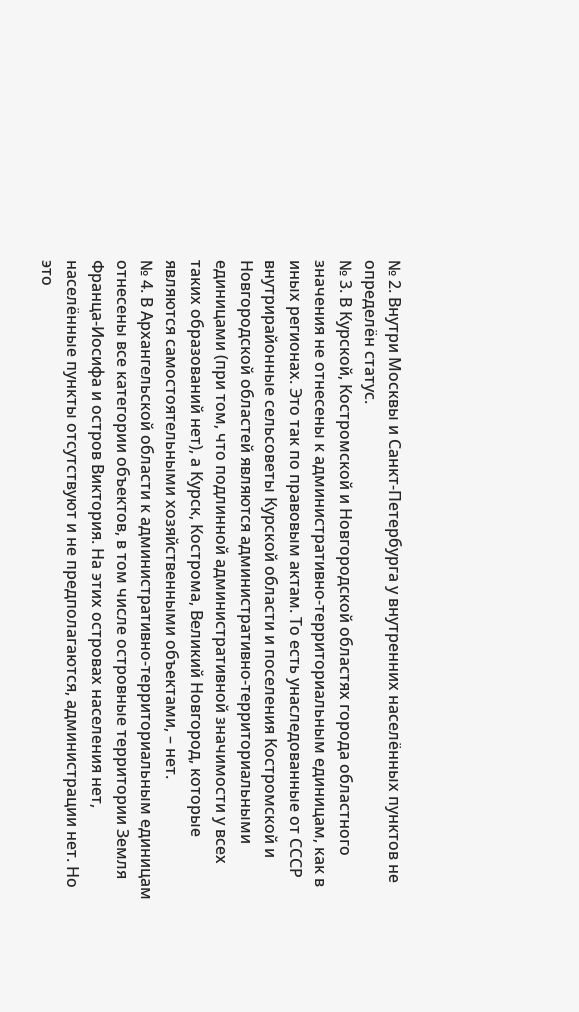№ 2. Внутри Москвы и Санкт-Петербурга у внутренних населённых пунктов не определён статус.
№ 3. В Курской, Костромской и Новгородской областях города областного значения не отнесены к административно-территориальным единицам, как в иных регионах. Это так по правовым актам. То есть унаследованные от СССР внутрирайонные сельсоветы Курской области и поселения Костромской и Новгородской областей являются административно-территориальными единицами (при том, что подлинной административной значимости у всех таких образований нет), а Курск, Кострома, Великий Новгород, которые являются самостоятельными хозяйственными объектами, – нет.
№ 4. В Архангельской области к административно-территориальным единицам отнесены все категории объектов, в том числе островные территории Земля Франца-Иосифа и остров Виктория. На этих островах населения нет, населённые пункты отсутствуют и не предполагаются, администрации нет. Но это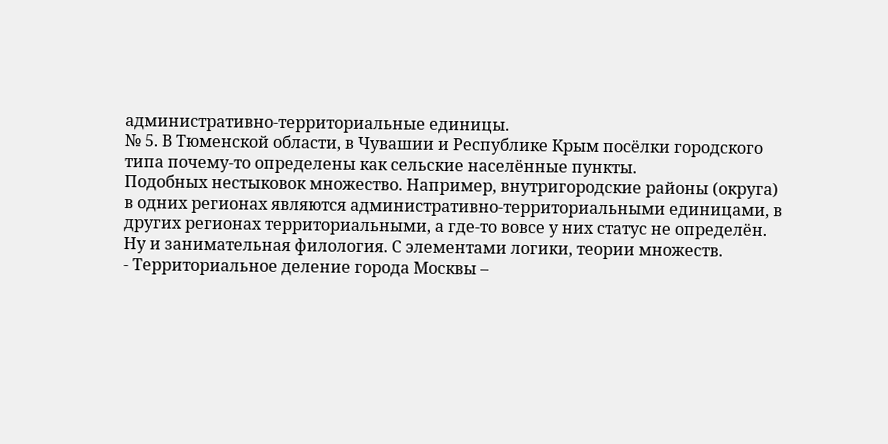административно-территориальные единицы.
№ 5. В Тюменской области, в Чувашии и Республике Крым посёлки городского типа почему-то определены как сельские населённые пункты.
Подобных нестыковок множество. Например, внутригородские районы (округа) в одних регионах являются административно-территориальными единицами, в других регионах территориальными, а где-то вовсе у них статус не определён.
Ну и занимательная филология. С элементами логики, теории множеств.
- Территориальное деление города Москвы –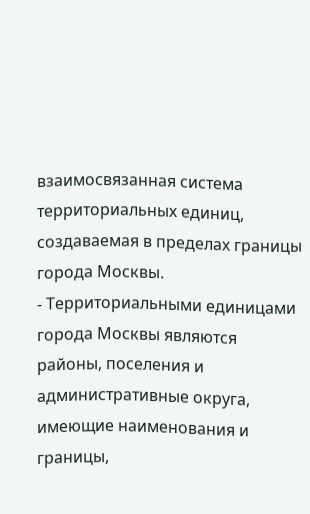взаимосвязанная система территориальных единиц, создаваемая в пределах границы города Москвы.
- Территориальными единицами города Москвы являются районы, поселения и административные округа, имеющие наименования и границы,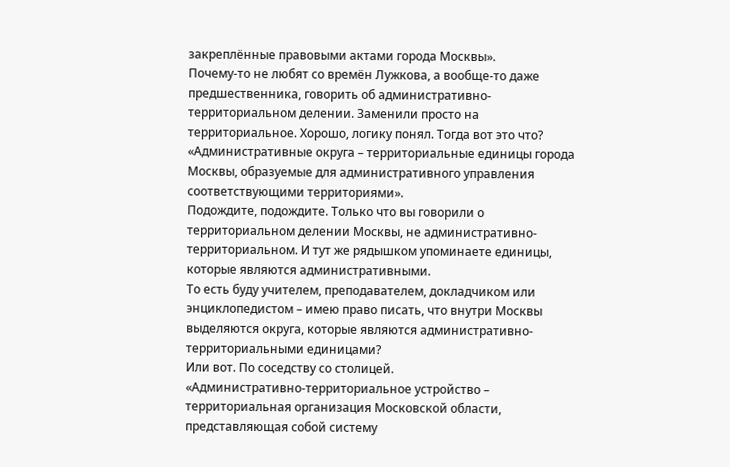закреплённые правовыми актами города Москвы».
Почему-то не любят со времён Лужкова, а вообще-то даже предшественника, говорить об административно-территориальном делении. Заменили просто на территориальное. Хорошо, логику понял. Тогда вот это что?
«Административные округа – территориальные единицы города Москвы, образуемые для административного управления соответствующими территориями».
Подождите, подождите. Только что вы говорили о территориальном делении Москвы, не административно-территориальном. И тут же рядышком упоминаете единицы, которые являются административными.
То есть буду учителем, преподавателем, докладчиком или энциклопедистом – имею право писать, что внутри Москвы выделяются округа, которые являются административно-территориальными единицами?
Или вот. По соседству со столицей.
«Административно-территориальное устройство – территориальная организация Московской области, представляющая собой систему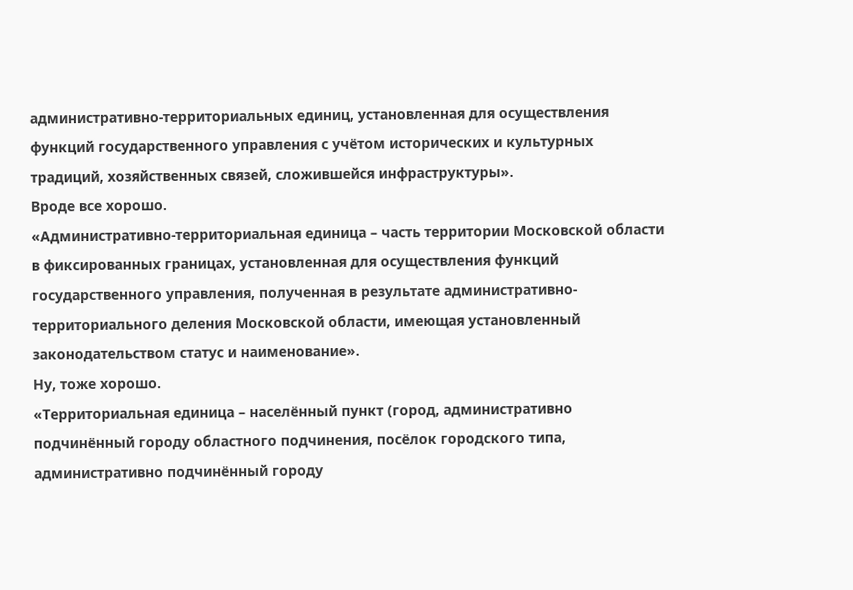административно-территориальных единиц, установленная для осуществления функций государственного управления с учётом исторических и культурных традиций, хозяйственных связей, сложившейся инфраструктуры».
Вроде все хорошо.
«Административно-территориальная единица – часть территории Московской области в фиксированных границах, установленная для осуществления функций государственного управления, полученная в результате административно-территориального деления Московской области, имеющая установленный законодательством статус и наименование».
Ну, тоже хорошо.
«Территориальная единица – населённый пункт (город, административно подчинённый городу областного подчинения, посёлок городского типа, административно подчинённый городу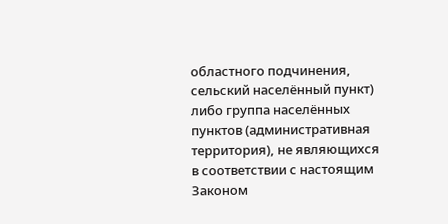областного подчинения, сельский населённый пункт) либо группа населённых пунктов (административная территория), не являющихся в соответствии с настоящим Законом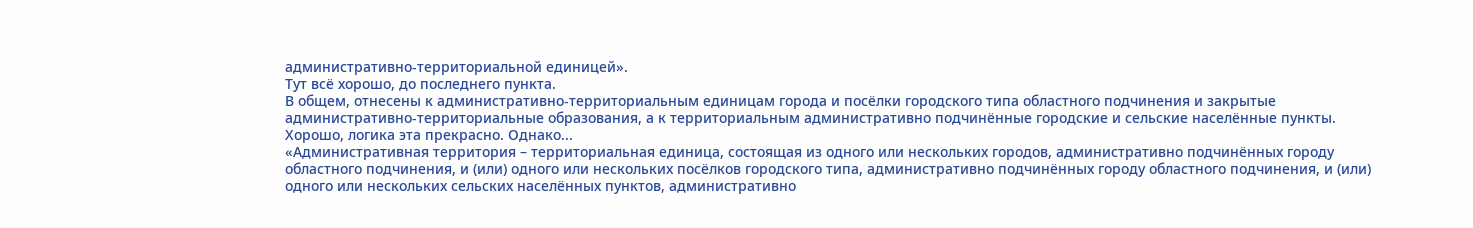административно-территориальной единицей».
Тут всё хорошо, до последнего пункта.
В общем, отнесены к административно-территориальным единицам города и посёлки городского типа областного подчинения и закрытые административно-территориальные образования, а к территориальным административно подчинённые городские и сельские населённые пункты. Хорошо, логика эта прекрасно. Однако...
«Административная территория – территориальная единица, состоящая из одного или нескольких городов, административно подчинённых городу областного подчинения, и (или) одного или нескольких посёлков городского типа, административно подчинённых городу областного подчинения, и (или) одного или нескольких сельских населённых пунктов, административно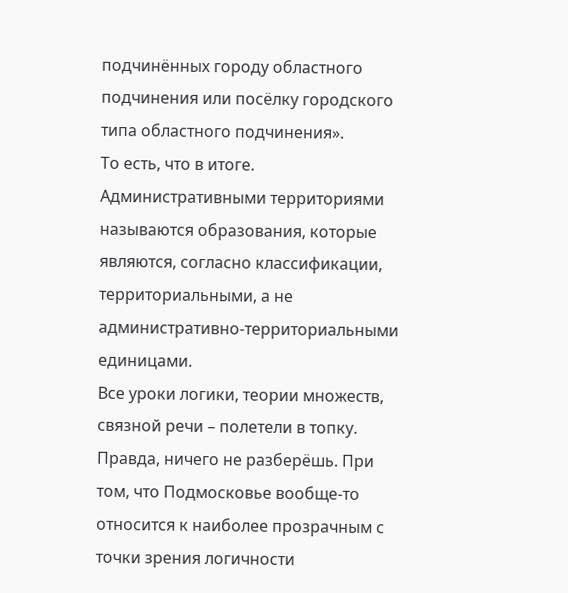подчинённых городу областного подчинения или посёлку городского типа областного подчинения».
То есть, что в итоге. Административными территориями называются образования, которые являются, согласно классификации, территориальными, а не административно-территориальными единицами.
Все уроки логики, теории множеств, связной речи – полетели в топку. Правда, ничего не разберёшь. При том, что Подмосковье вообще-то относится к наиболее прозрачным с точки зрения логичности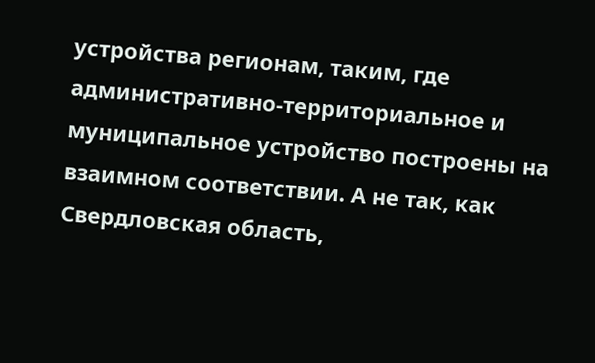устройства регионам, таким, где административно-территориальное и муниципальное устройство построены на взаимном соответствии. А не так, как Свердловская область,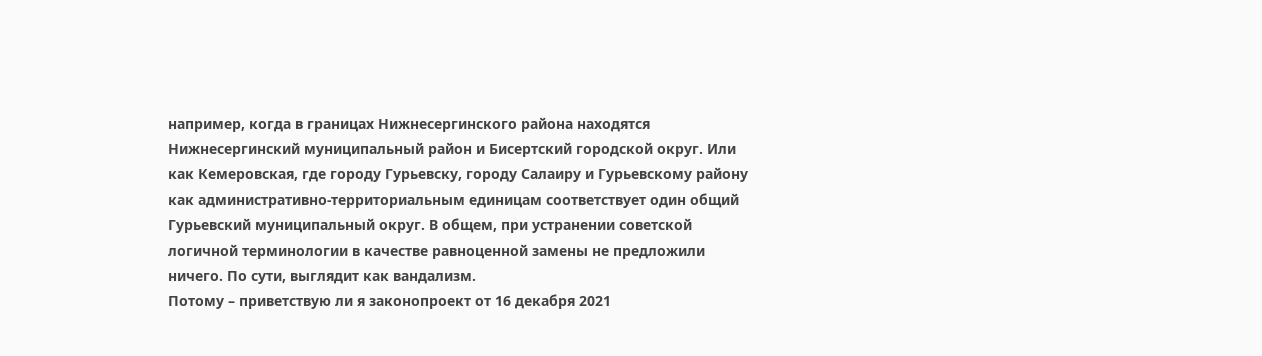например, когда в границах Нижнесергинского района находятся Нижнесергинский муниципальный район и Бисертский городской округ. Или как Кемеровская, где городу Гурьевску, городу Салаиру и Гурьевскому району как административно-территориальным единицам соответствует один общий Гурьевский муниципальный округ. В общем, при устранении советской логичной терминологии в качестве равноценной замены не предложили ничего. По сути, выглядит как вандализм.
Потому – приветствую ли я законопроект от 16 декабря 2021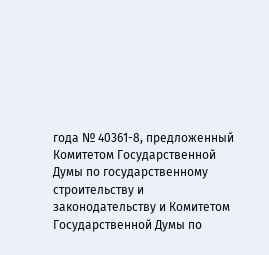года № 40361-8, предложенный Комитетом Государственной Думы по государственному строительству и законодательству и Комитетом Государственной Думы по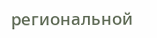региональной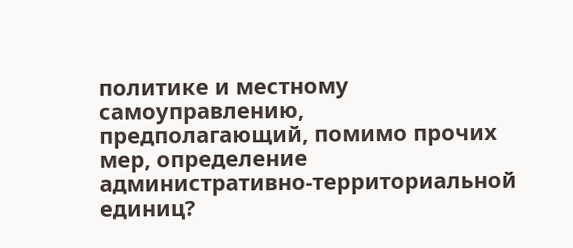политике и местному самоуправлению, предполагающий, помимо прочих мер, определение административно-территориальной единиц?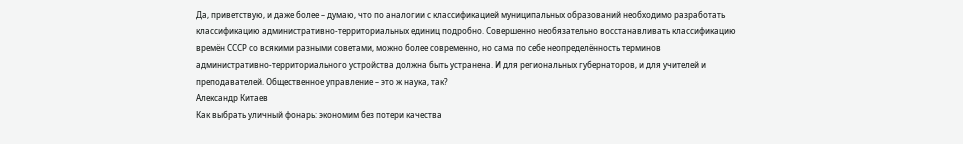Да, приветствую, и даже более – думаю, что по аналогии с классификацией муниципальных образований необходимо разработать классификацию административно-территориальных единиц подробно. Совершенно необязательно восстанавливать классификацию времён СССР со всякими разными советами, можно более современно, но сама по себе неопределённость терминов административно-территориального устройства должна быть устранена. И для региональных губернаторов, и для учителей и преподавателей. Общественное управление – это ж наука, так?
Александр Китаев
Как выбрать уличный фонарь: экономим без потери качества